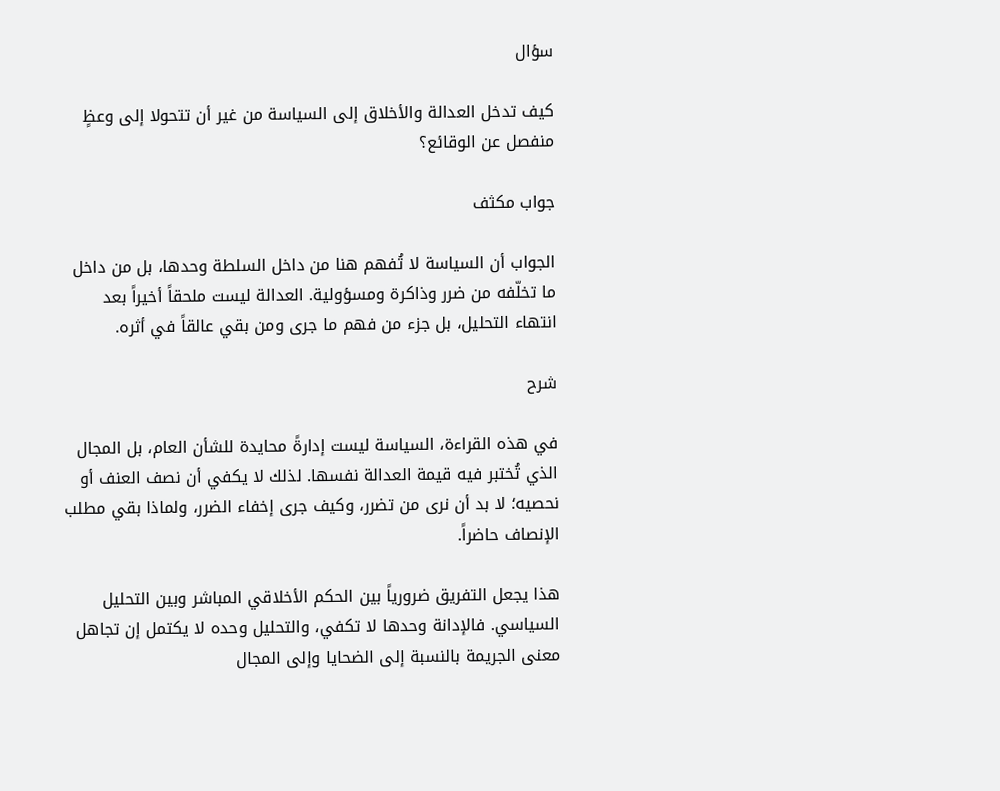سؤال

كيف تدخل العدالة والأخلاق إلى السياسة من غير أن تتحولا إلى وعظٍ منفصل عن الوقائع؟

جواب مكثف

الجواب أن السياسة لا تُفهم هنا من داخل السلطة وحدها، بل من داخل ما تخلّفه من ضرر وذاكرة ومسؤولية. العدالة ليست ملحقاً أخيراً بعد انتهاء التحليل، بل جزء من فهم ما جرى ومن بقي عالقاً في أثره.

شرح

في هذه القراءة، السياسة ليست إدارةً محايدة للشأن العام، بل المجال الذي تُختبر فيه قيمة العدالة نفسها. لذلك لا يكفي أن نصف العنف أو نحصيه؛ لا بد أن نرى من تضرر، وكيف جرى إخفاء الضرر، ولماذا بقي مطلب الإنصاف حاضراً.

هذا يجعل التفريق ضرورياً بين الحكم الأخلاقي المباشر وبين التحليل السياسي. فالإدانة وحدها لا تكفي، والتحليل وحده لا يكتمل إن تجاهل معنى الجريمة بالنسبة إلى الضحايا وإلى المجال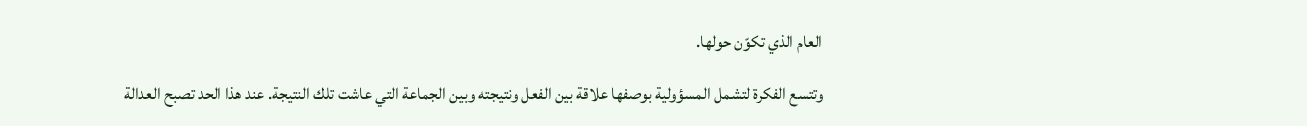العام الذي تكوّن حولها.

وتتسع الفكرة لتشمل المسؤولية بوصفها علاقة بين الفعل ونتيجته وبين الجماعة التي عاشت تلك النتيجة. عند هذا الحد تصبح العدالة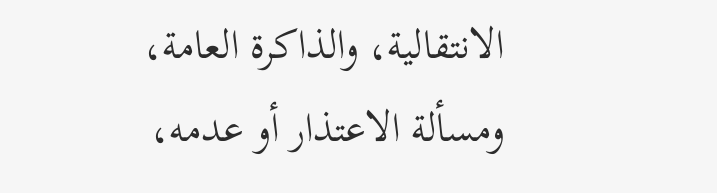الانتقالية، والذاكرة العامة، ومسألة الاعتذار أو عدمه،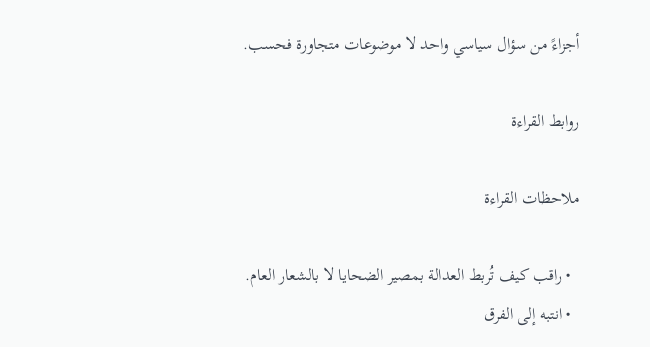أجزاءً من سؤال سياسي واحد لا موضوعات متجاورة فحسب.

روابط القراءة

ملاحظات القراءة

  • راقب كيف تُربط العدالة بمصير الضحايا لا بالشعار العام.
  • انتبه إلى الفرق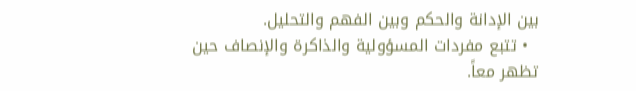بين الإدانة والحكم وبين الفهم والتحليل.
  • تتبع مفردات المسؤولية والذاكرة والإنصاف حين تظهر معاً.